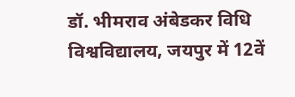डॉ. भीमराव अंबेडकर विधि विश्वविद्यालय, जयपुर में 12वें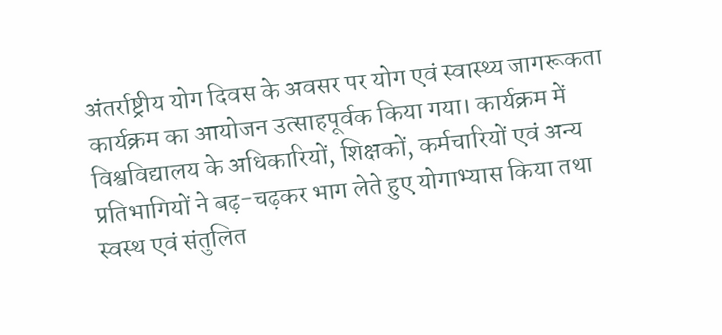अंतर्राष्ट्रीय योग दिवस के अवसर पर योग एवं स्वास्थ्य जागरूकता कार्यक्रम का आयोजन उत्साहपूर्वक किया गया। कार्यक्रम में विश्वविद्यालय के अधिकारियों, शिक्षकों, कर्मचारियों एवं अन्य प्रतिभागियों ने बढ़-चढ़कर भाग लेते हुए योगाभ्यास किया तथा स्वस्थ एवं संतुलित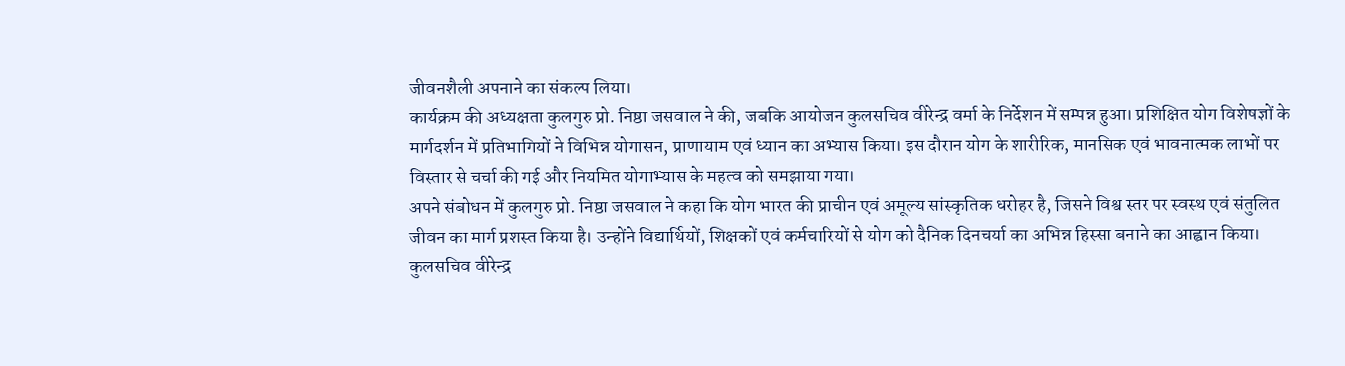जीवनशैली अपनाने का संकल्प लिया।
कार्यक्रम की अध्यक्षता कुलगुरु प्रो. निष्ठा जसवाल ने की, जबकि आयोजन कुलसचिव वीरेन्द्र वर्मा के निर्देशन में सम्पन्न हुआ। प्रशिक्षित योग विशेषज्ञों के मार्गदर्शन में प्रतिभागियों ने विभिन्न योगासन, प्राणायाम एवं ध्यान का अभ्यास किया। इस दौरान योग के शारीरिक, मानसिक एवं भावनात्मक लाभों पर विस्तार से चर्चा की गई और नियमित योगाभ्यास के महत्व को समझाया गया।
अपने संबोधन में कुलगुरु प्रो. निष्ठा जसवाल ने कहा कि योग भारत की प्राचीन एवं अमूल्य सांस्कृतिक धरोहर है, जिसने विश्व स्तर पर स्वस्थ एवं संतुलित जीवन का मार्ग प्रशस्त किया है। उन्होंने विद्यार्थियों, शिक्षकों एवं कर्मचारियों से योग को दैनिक दिनचर्या का अभिन्न हिस्सा बनाने का आह्वान किया।
कुलसचिव वीरेन्द्र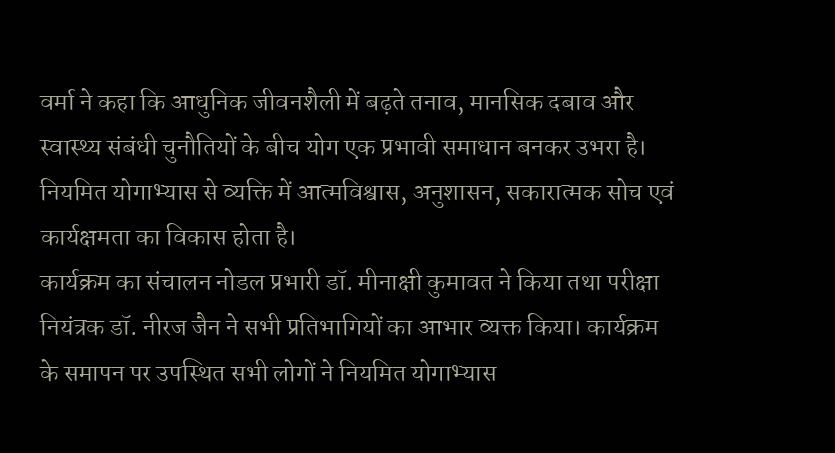वर्मा ने कहा कि आधुनिक जीवनशैली में बढ़ते तनाव, मानसिक दबाव और स्वास्थ्य संबंधी चुनौतियों के बीच योग एक प्रभावी समाधान बनकर उभरा है। नियमित योगाभ्यास से व्यक्ति में आत्मविश्वास, अनुशासन, सकारात्मक सोच एवं कार्यक्षमता का विकास होता है।
कार्यक्रम का संचालन नोडल प्रभारी डॉ. मीनाक्षी कुमावत ने किया तथा परीक्षा नियंत्रक डॉ. नीरज जैन ने सभी प्रतिभागियों का आभार व्यक्त किया। कार्यक्रम के समापन पर उपस्थित सभी लोगों ने नियमित योगाभ्यास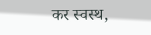कर स्वस्थ,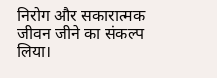निरोग और सकारात्मक जीवन जीने का संकल्प लिया।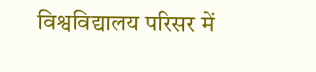विश्वविद्यालय परिसर में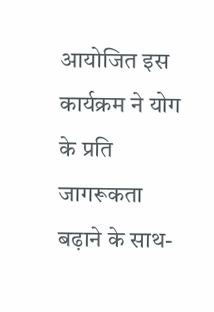आयोजित इस कार्यक्रम ने योग के प्रति जागरूकता बढ़ाने के साथ-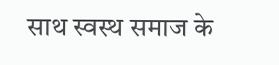साथ स्वस्थ समाज के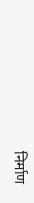निर्माण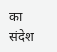का संदेश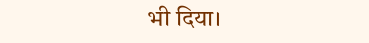भी दिया।